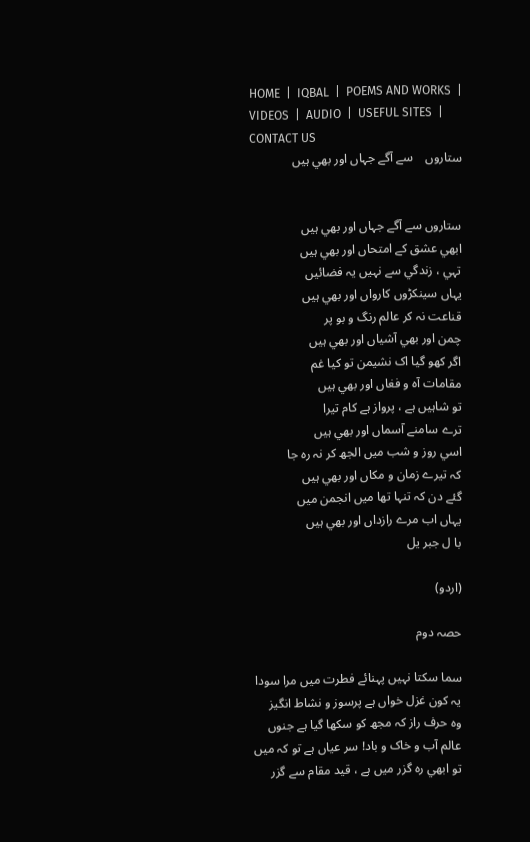HOME  |  IQBAL  |  POEMS AND WORKS  |  VIDEOS  |  AUDIO  |  USEFUL SITES  | CONTACT US
ستاروں    سے آگے جہاں اور بھي ہيں


ستاروں سے آگے جہاں اور بھي ہيں
ابھي عشق کے امتحاں اور بھي ہيں
تہي ، زندگي سے نہيں يہ فضائيں
يہاں سينکڑوں کارواں اور بھي ہيں
قناعت نہ کر عالم رنگ و بو پر
چمن اور بھي آشياں اور بھي ہيں
اگر کھو گيا اک نشيمن تو کيا غم
مقامات آہ و فغاں اور بھي ہيں
تو شاہيں ہے ، پرواز ہے کام تيرا
ترے سامنے آسماں اور بھي ہيں
اسي روز و شب ميں الجھ کر نہ رہ جا
کہ تيرے زمان و مکاں اور بھي ہيں
گئے دن کہ تنہا تھا ميں انجمن ميں
يہاں اب مرے رازداں اور بھي ہيں
با ل جبر یل

(اردو)

حصہ دوم

سما سکتا نہيں پہنائے فطرت ميں مرا سودا
يہ کون غزل خواں ہے پرسوز و نشاط انگيز
وہ حرف راز کہ مجھ کو سکھا گيا ہے جنوں
عالم آب و خاک و باد! سر عياں ہے تو کہ ميں
تو ابھي رہ گزر ميں ہے ، قيد مقام سے گزر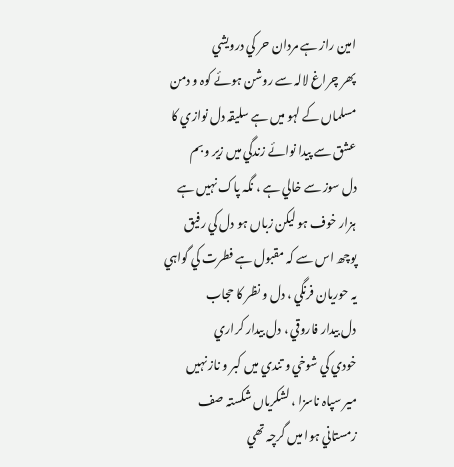امين راز ہے مردان حر کي درويشي
پھر چراغ لالہ سے روشن ہوئے کوہ و دمن
مسلماں کے لہو ميں ہے سليقہ دل نوازي کا
عشق سے پيدا نوائے زندگي ميں زير و بم
دل سوز سے خالي ہے ، نگہ پاک نہيں ہے
ہزار خوف ہو ليکن زباں ہو دل کي رفيق
پوچھ اس سے کہ مقبول ہے فطرت کي گواہي
يہ حوريان فرنگي ، دل و نظر کا حجاب
دل بيدار فاروقي ، دل بيدار کراري
خودي کي شوخي و تندي ميں کبر و ناز نہيں
مير سپاہ ناسزا ، لشکرياں شکستہ صف
زمستاني ہوا ميں گرچہ تھي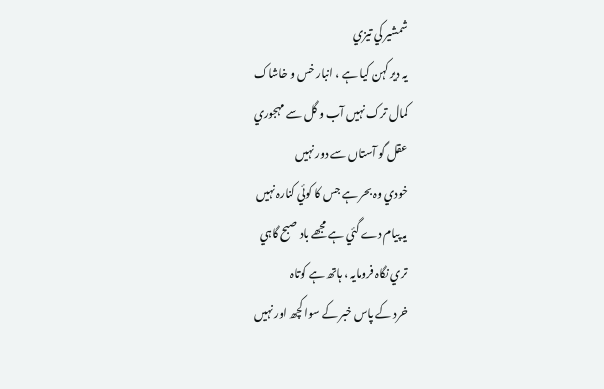شمشير کي تيزي
يہ دير کہن کيا ہے ، انبار خس و خاشاک
کمال ترک نہيں آب و گل سے مہجوري
عقل گو آستاں سے دور نہيں
خودي وہ بحر ہے جس کا کوئي کنارہ نہيں
يہ پيام دے گئي ہے مجھے باد صبح گاہي
تري نگاہ فرومايہ ، ہاتھ ہے کوتاہ
خرد کے پاس خبر کے سوا کچھ اور نہيں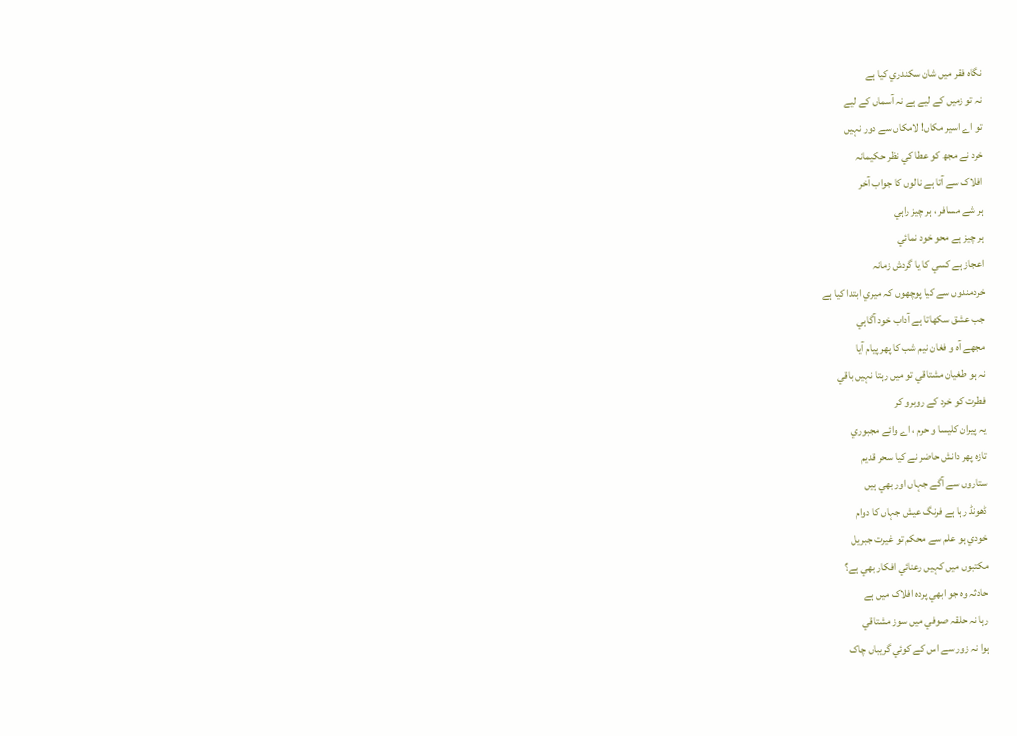نگاہ فقر ميں شان سکندري کيا ہے
نہ تو زميں کے ليے ہے نہ آسماں کے ليے
تو اے اسير مکاں! لامکاں سے دور نہيں
خرد نے مجھ کو عطا کي نظر حکيمانہ
افلاک سے آتا ہے نالوں کا جواب آخر
ہر شے مسافر ، ہر چيز راہي
ہر چيز ہے محو خود نمائي
اعجاز ہے کسي کا يا گردش زمانہ
خردمندوں سے کيا پوچھوں کہ ميري ابتدا کيا ہے
جب عشق سکھاتا ہے آداب خود آگاہي
مجھے آہ و فغان نيم شب کا پھر پيام آيا
نہ ہو طغيان مشتاقي تو ميں رہتا نہيں باقي
فطرت کو خرد کے روبرو کر
يہ پيران کليسا و حرم ، اے وائے مجبوري
تازہ پھر دانش حاضر نے کيا سحر قديم
ستاروں سے آگے جہاں اور بھي ہيں
ڈھونڈ رہا ہے فرنگ عيش جہاں کا دوام
خودي ہو علم سے محکم تو غيرت جبريل
مکتبوں ميں کہيں رعنائي افکار بھي ہے؟
حادثہ وہ جو ابھي پردہ افلاک ميں ہے
رہا نہ حلقہ صوفي ميں سوز مشتاقي
ہوا نہ زور سے اس کے کوئي گريباں چاک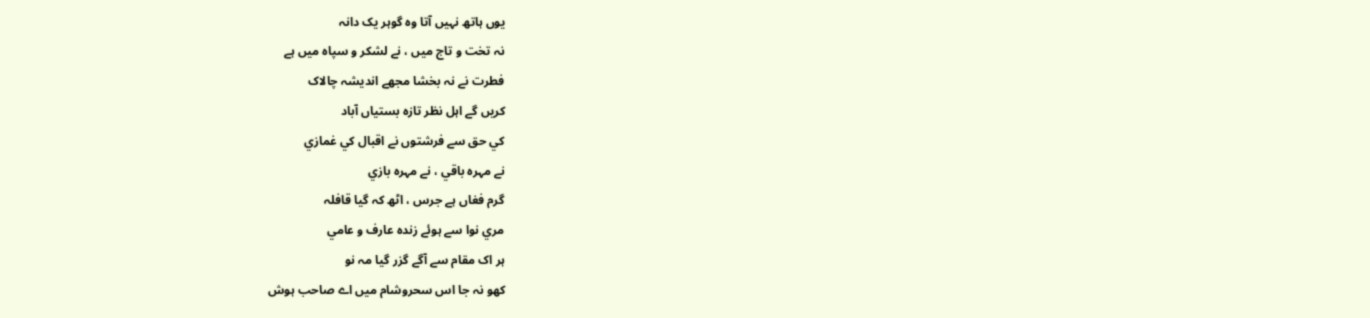يوں ہاتھ نہيں آتا وہ گوہر يک دانہ
نہ تخت و تاج ميں ، نے لشکر و سپاہ ميں ہے
فطرت نے نہ بخشا مجھے انديشہ چالاک
کريں گے اہل نظر تازہ بستياں آباد
کي حق سے فرشتوں نے اقبال کي غمازي
نے مہرہ باقي ، نے مہرہ بازي
گرم فغاں ہے جرس ، اٹھ کہ گيا قافلہ
مري نوا سے ہوئے زندہ عارف و عامي
ہر اک مقام سے آگے گزر گيا مہ نو
کھو نہ جا اس سحروشام ميں اے صاحب ہوش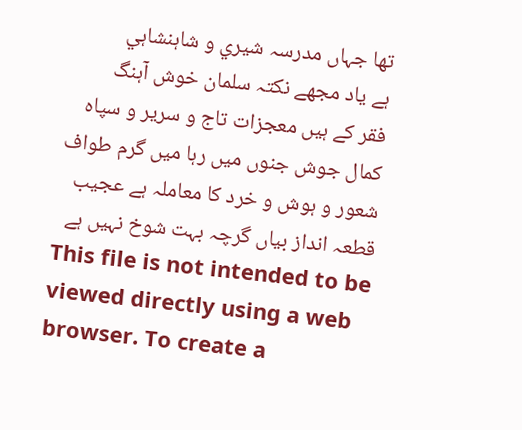تھا جہاں مدرسہ شيري و شاہنشاہي
ہے ياد مجھے نکتہ سلمان خوش آہنگ
فقر کے ہيں معجزات تاج و سرير و سپاہ
کمال جوش جنوں ميں رہا ميں گرم طواف
شعور و ہوش و خرد کا معاملہ ہے عجيب
قطعہ انداز بياں گرچہ بہت شوخ نہيں ہے
This file is not intended to be viewed directly using a web browser. To create a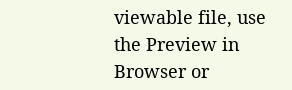viewable file, use the Preview in Browser or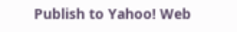Publish to Yahoo! Web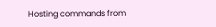Hosting commands from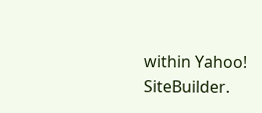within Yahoo! SiteBuilder.